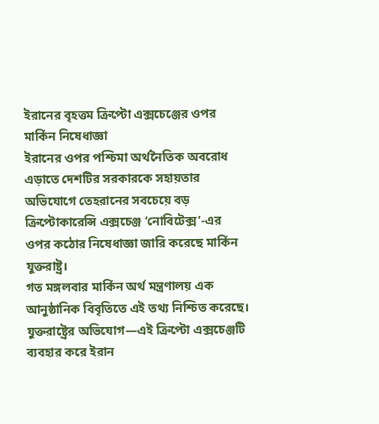ইরানের বৃহত্তম ক্রিপ্টো এক্সচেঞ্জের ওপর মার্কিন নিষেধাজ্ঞা
ইরানের ওপর পশ্চিমা অর্থনৈতিক অবরোধ এড়াতে দেশটির সরকারকে সহায়তার অভিযোগে তেহরানের সবচেয়ে বড় ক্রিপ্টোকারেন্সি এক্সচেঞ্জ ‘নোবিটেক্স’-এর ওপর কঠোর নিষেধাজ্ঞা জারি করেছে মার্কিন যুক্তরাষ্ট্র।
গত মঙ্গলবার মার্কিন অর্থ মন্ত্রণালয় এক আনুষ্ঠানিক বিবৃতিতে এই তথ্য নিশ্চিত করেছে। যুক্তরাষ্ট্রের অভিযোগ—এই ক্রিপ্টো এক্সচেঞ্জটি ব্যবহার করে ইরান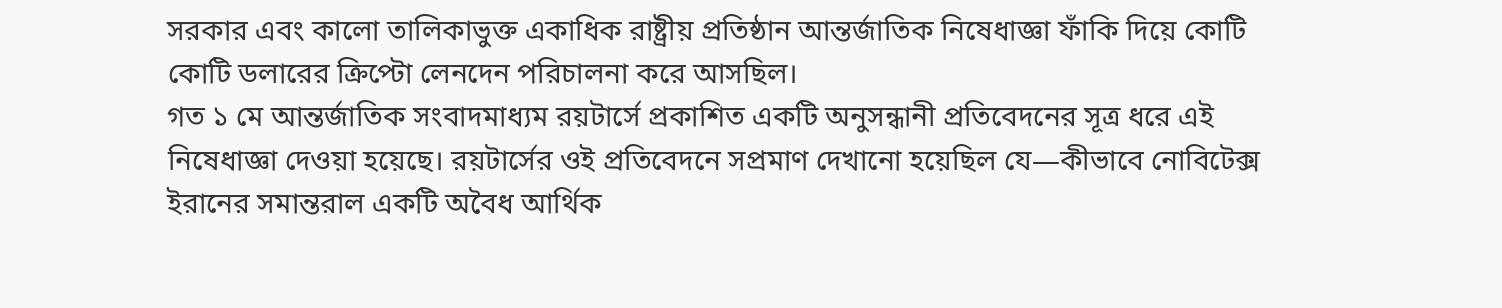সরকার এবং কালো তালিকাভুক্ত একাধিক রাষ্ট্রীয় প্রতিষ্ঠান আন্তর্জাতিক নিষেধাজ্ঞা ফাঁকি দিয়ে কোটি কোটি ডলারের ক্রিপ্টো লেনদেন পরিচালনা করে আসছিল।
গত ১ মে আন্তর্জাতিক সংবাদমাধ্যম রয়টার্সে প্রকাশিত একটি অনুসন্ধানী প্রতিবেদনের সূত্র ধরে এই নিষেধাজ্ঞা দেওয়া হয়েছে। রয়টার্সের ওই প্রতিবেদনে সপ্রমাণ দেখানো হয়েছিল যে—কীভাবে নোবিটেক্স ইরানের সমান্তরাল একটি অবৈধ আর্থিক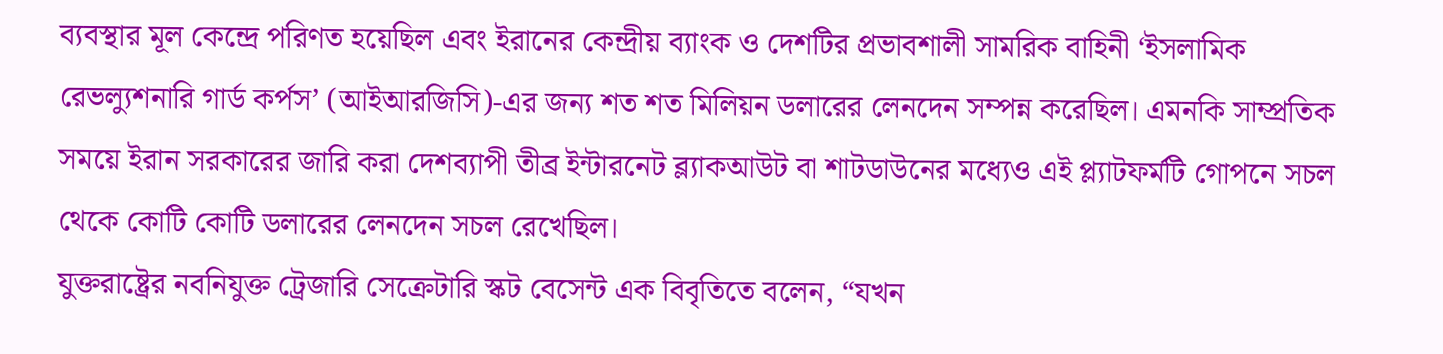ব্যবস্থার মূল কেন্দ্রে পরিণত হয়েছিল এবং ইরানের কেন্দ্রীয় ব্যাংক ও দেশটির প্রভাবশালী সামরিক বাহিনী ‘ইসলামিক রেভল্যুশনারি গার্ড কর্পস’ (আইআরজিসি)-এর জন্য শত শত মিলিয়ন ডলারের লেনদেন সম্পন্ন করেছিল। এমনকি সাম্প্রতিক সময়ে ইরান সরকারের জারি করা দেশব্যাপী তীব্র ইন্টারনেট ব্ল্যাকআউট বা শাটডাউনের মধ্যেও এই প্ল্যাটফর্মটি গোপনে সচল থেকে কোটি কোটি ডলারের লেনদেন সচল রেখেছিল।
যুক্তরাষ্ট্রের নবনিযুক্ত ট্রেজারি সেক্রেটারি স্কট বেসেন্ট এক বিবৃতিতে বলেন, “যখন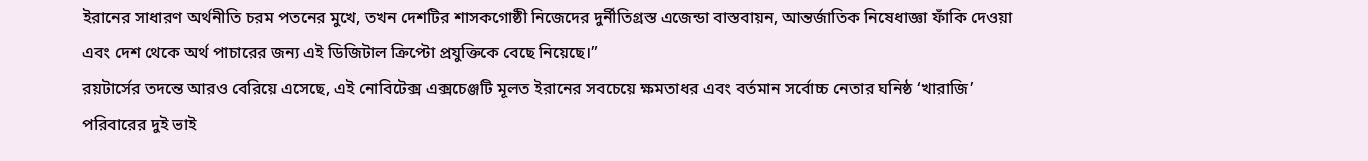ইরানের সাধারণ অর্থনীতি চরম পতনের মুখে, তখন দেশটির শাসকগোষ্ঠী নিজেদের দুর্নীতিগ্রস্ত এজেন্ডা বাস্তবায়ন, আন্তর্জাতিক নিষেধাজ্ঞা ফাঁকি দেওয়া এবং দেশ থেকে অর্থ পাচারের জন্য এই ডিজিটাল ক্রিপ্টো প্রযুক্তিকে বেছে নিয়েছে।”
রয়টার্সের তদন্তে আরও বেরিয়ে এসেছে, এই নোবিটেক্স এক্সচেঞ্জটি মূলত ইরানের সবচেয়ে ক্ষমতাধর এবং বর্তমান সর্বোচ্চ নেতার ঘনিষ্ঠ ‘খারাজি’ পরিবারের দুই ভাই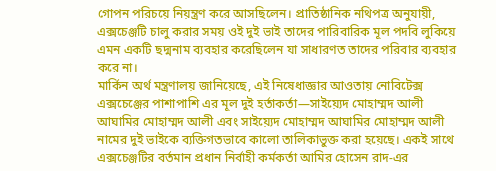গোপন পরিচয়ে নিয়ন্ত্রণ করে আসছিলেন। প্রাতিষ্ঠানিক নথিপত্র অনুযায়ী, এক্সচেঞ্জটি চালু করার সময় ওই দুই ভাই তাদের পারিবারিক মূল পদবি লুকিয়ে এমন একটি ছদ্মনাম ব্যবহার করেছিলেন যা সাধারণত তাদের পরিবার ব্যবহার করে না।
মার্কিন অর্থ মন্ত্রণালয় জানিয়েছে, এই নিষেধাজ্ঞার আওতায় নোবিটেক্স এক্সচেঞ্জের পাশাপাশি এর মূল দুই হর্তাকর্তা—সাইয়্যেদ মোহাম্মদ আলী আঘামির মোহাম্মদ আলী এবং সাইয়্যেদ মোহাম্মদ আঘামির মোহাম্মদ আলী নামের দুই ভাইকে ব্যক্তিগতভাবে কালো তালিকাভুক্ত করা হয়েছে। একই সাথে এক্সচেঞ্জটির বর্তমান প্রধান নির্বাহী কর্মকর্তা আমির হোসেন রাদ-এর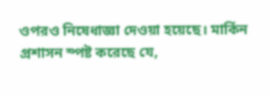ওপরও নিষেধাজ্ঞা দেওয়া হয়েছে। মার্কিন প্রশাসন স্পষ্ট করেছে যে,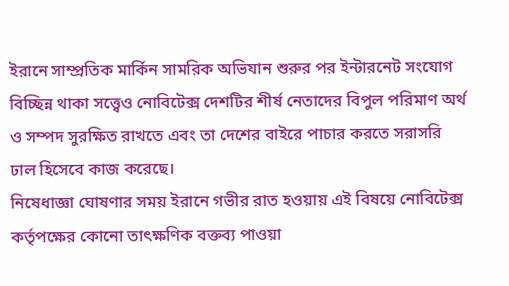ইরানে সাম্প্রতিক মার্কিন সামরিক অভিযান শুরুর পর ইন্টারনেট সংযোগ বিচ্ছিন্ন থাকা সত্ত্বেও নোবিটেক্স দেশটির শীর্ষ নেতাদের বিপুল পরিমাণ অর্থ ও সম্পদ সুরক্ষিত রাখতে এবং তা দেশের বাইরে পাচার করতে সরাসরি ঢাল হিসেবে কাজ করেছে।
নিষেধাজ্ঞা ঘোষণার সময় ইরানে গভীর রাত হওয়ায় এই বিষয়ে নোবিটেক্স কর্তৃপক্ষের কোনো তাৎক্ষণিক বক্তব্য পাওয়া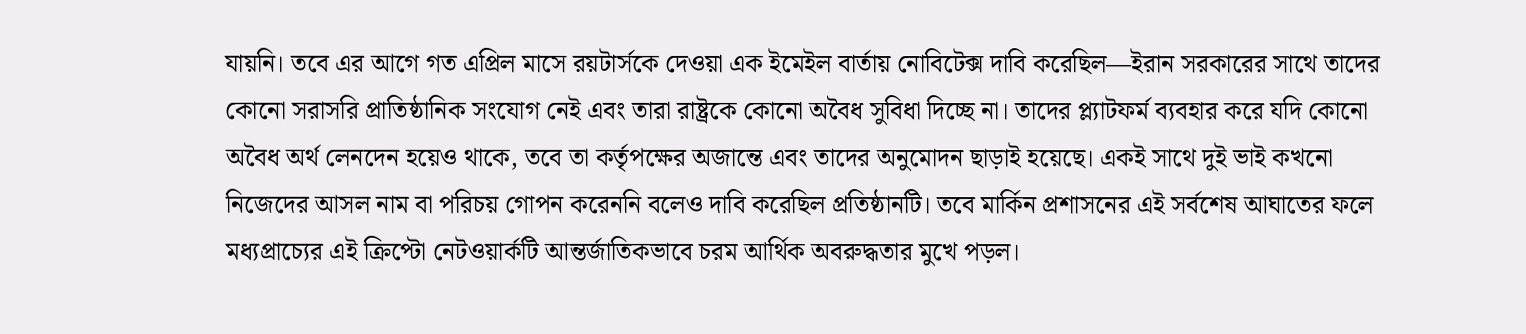যায়নি। তবে এর আগে গত এপ্রিল মাসে রয়টার্সকে দেওয়া এক ইমেইল বার্তায় নোবিটেক্স দাবি করেছিল—ইরান সরকারের সাথে তাদের কোনো সরাসরি প্রাতিষ্ঠানিক সংযোগ নেই এবং তারা রাষ্ট্রকে কোনো অবৈধ সুবিধা দিচ্ছে না। তাদের প্ল্যাটফর্ম ব্যবহার করে যদি কোনো অবৈধ অর্থ লেনদেন হয়েও থাকে, তবে তা কর্তৃপক্ষের অজান্তে এবং তাদের অনুমোদন ছাড়াই হয়েছে। একই সাথে দুই ভাই কখনো নিজেদের আসল নাম বা পরিচয় গোপন করেননি বলেও দাবি করেছিল প্রতিষ্ঠানটি। তবে মার্কিন প্রশাসনের এই সর্বশেষ আঘাতের ফলে মধ্যপ্রাচ্যের এই ক্রিপ্টো নেটওয়ার্কটি আন্তর্জাতিকভাবে চরম আর্থিক অবরুদ্ধতার মুখে পড়ল।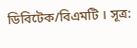ডিবিটেক/বিএমটি । সূত্র: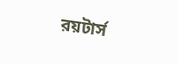রয়টার্স